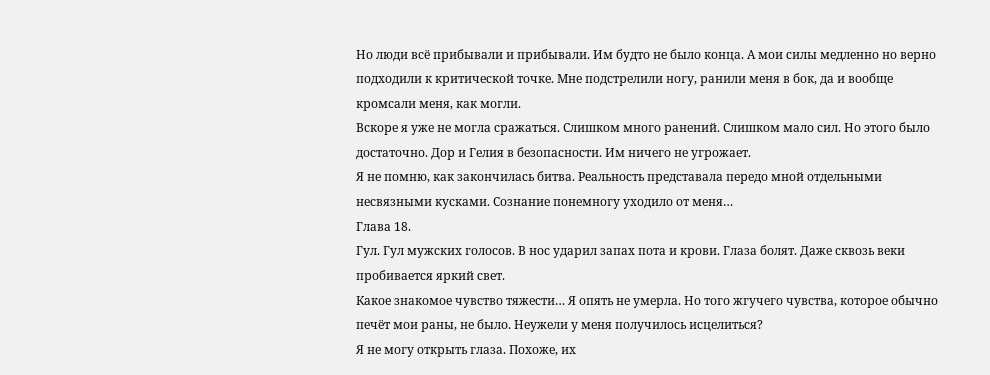Но люди всё прибывали и прибывали. Им будто не было конца. А мои силы медленно но верно подходили к критической точке. Мне подстрелили ногу, ранили меня в бок, да и вообще кромсали меня, как могли.
Вскоре я уже не могла сражаться. Слишком много ранений. Слишком мало сил. Но этого было достаточно. Дор и Гелия в безопасности. Им ничего не угрожает.
Я не помню, как закончилась битва. Реальность представала передо мной отдельными несвязными кусками. Сознание понемногу уходило от меня…
Глава 18.
Гул. Гул мужских голосов. В нос ударил запах пота и крови. Глаза болят. Даже сквозь веки пробивается яркий свет.
Какое знакомое чувство тяжести… Я опять не умерла. Но того жгучего чувства, которое обычно печёт мои раны, не было. Неужели у меня получилось исцелиться?
Я не могу открыть глаза. Похоже, их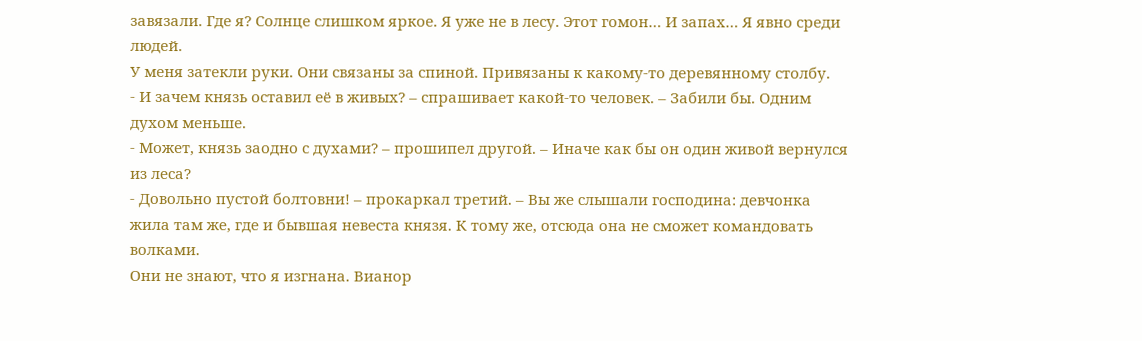завязали. Где я? Солнце слишком яркое. Я уже не в лесу. Этот гомон… И запах… Я явно среди людей.
У меня затекли руки. Они связаны за спиной. Привязаны к какому-то деревянному столбу.
- И зачем князь оставил её в живых? – спрашивает какой-то человек. – Забили бы. Одним духом меньше.
- Может, князь заодно с духами? – прошипел другой. – Иначе как бы он один живой вернулся из леса?
- Довольно пустой болтовни! – прокаркал третий. – Вы же слышали господина: девчонка жила там же, где и бывшая невеста князя. К тому же, отсюда она не сможет командовать волками.
Они не знают, что я изгнана. Вианор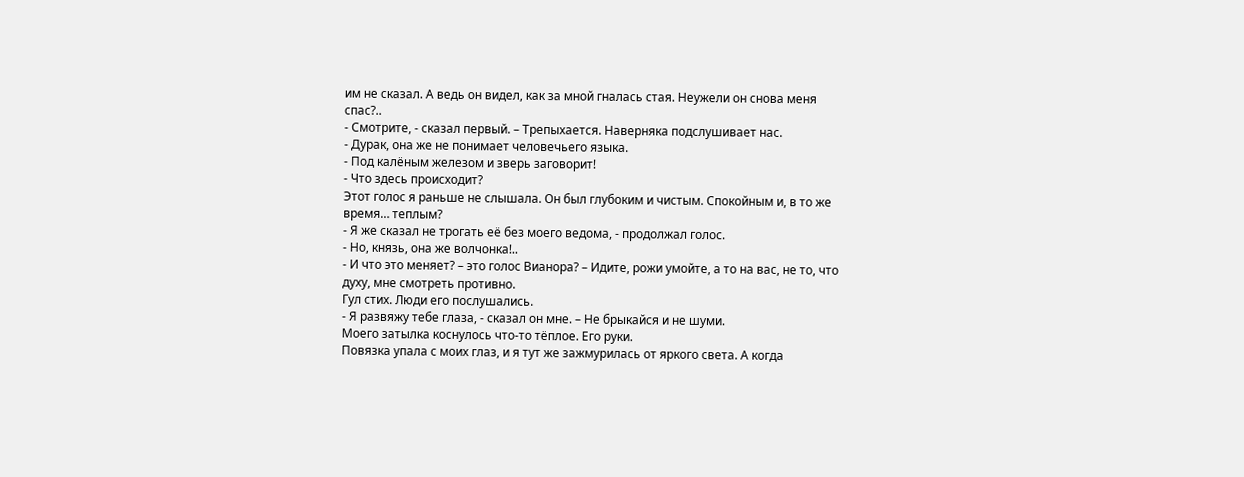им не сказал. А ведь он видел, как за мной гналась стая. Неужели он снова меня спас?..
- Смотрите, - сказал первый. – Трепыхается. Наверняка подслушивает нас.
- Дурак, она же не понимает человечьего языка.
- Под калёным железом и зверь заговорит!
- Что здесь происходит?
Этот голос я раньше не слышала. Он был глубоким и чистым. Спокойным и, в то же время… теплым?
- Я же сказал не трогать её без моего ведома, - продолжал голос.
- Но, князь, она же волчонка!..
- И что это меняет? – это голос Вианора? – Идите, рожи умойте, а то на вас, не то, что духу, мне смотреть противно.
Гул стих. Люди его послушались.
- Я развяжу тебе глаза, - сказал он мне. – Не брыкайся и не шуми.
Моего затылка коснулось что-то тёплое. Его руки.
Повязка упала с моих глаз, и я тут же зажмурилась от яркого света. А когда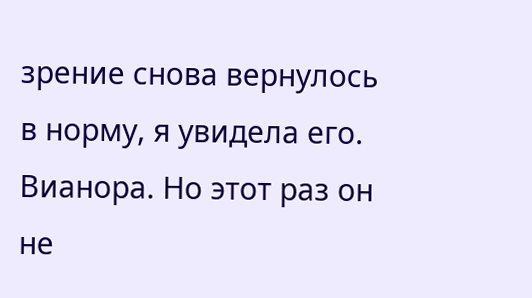зрение снова вернулось в норму, я увидела его. Вианора. Но этот раз он не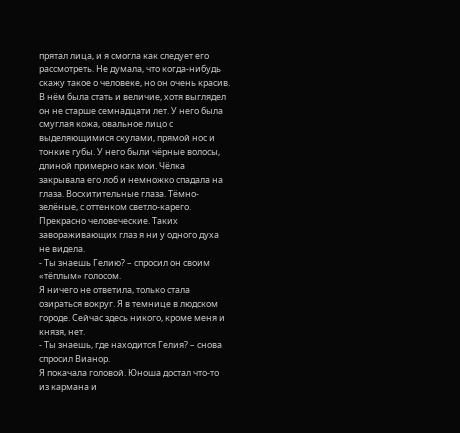прятал лица, и я смогла как следует его рассмотреть. Не думала, что когда-нибудь скажу такое о человеке, но он очень красив. В нём была стать и величие, хотя выглядел он не старше семнадцати лет. У него была смуглая кожа, овальное лицо с выделяющимися скулами, прямой нос и тонкие губы. У него были чёрные волосы, длиной примерно как мои. Чёлка закрывала его лоб и немножко спадала на глаза. Восхитительные глаза. Тёмно-зелёные, с оттенком светло-карего. Прекрасно человеческие. Таких завораживающих глаз я ни у одного духа не видела.
- Ты знаешь Гелию? – спросил он своим «тёплым» голосом.
Я ничего не ответила, только стала озираться вокруг. Я в темнице в людском городе. Сейчас здесь никого, кроме меня и князя, нет.
- Ты знаешь, где находится Гелия? – снова спросил Вианор.
Я покачала головой. Юноша достал что-то из кармана и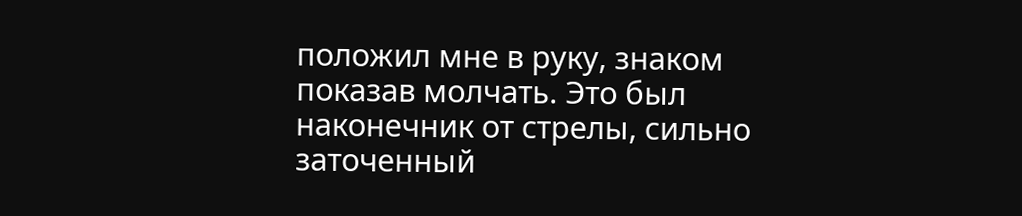положил мне в руку, знаком показав молчать. Это был наконечник от стрелы, сильно заточенный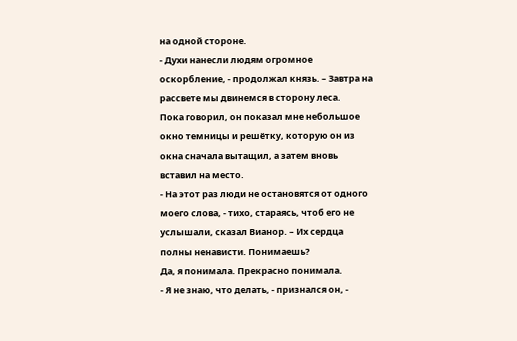на одной стороне.
- Духи нанесли людям огромное оскорбление, - продолжал князь. – Завтра на рассвете мы двинемся в сторону леса.
Пока говорил, он показал мне небольшое окно темницы и решётку, которую он из окна сначала вытащил, а затем вновь вставил на место.
- На этот раз люди не остановятся от одного моего слова, - тихо, стараясь, чтоб его не услышали, сказал Вианор. – Их сердца полны ненависти. Понимаешь?
Да, я понимала. Прекрасно понимала.
- Я не знаю, что делать, - признался он, -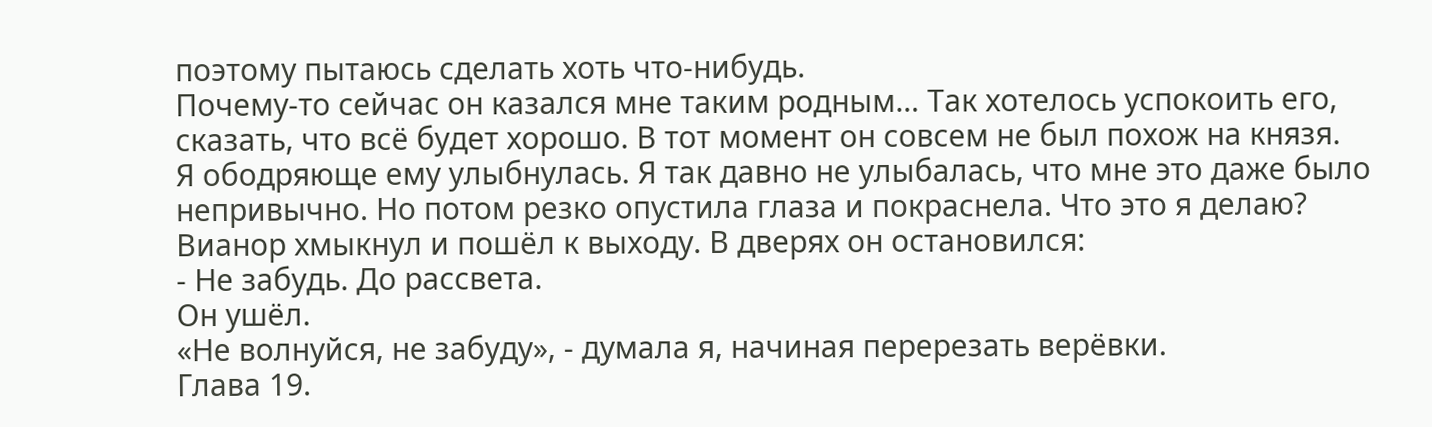поэтому пытаюсь сделать хоть что-нибудь.
Почему-то сейчас он казался мне таким родным… Так хотелось успокоить его, сказать, что всё будет хорошо. В тот момент он совсем не был похож на князя.
Я ободряюще ему улыбнулась. Я так давно не улыбалась, что мне это даже было непривычно. Но потом резко опустила глаза и покраснела. Что это я делаю?
Вианор хмыкнул и пошёл к выходу. В дверях он остановился:
- Не забудь. До рассвета.
Он ушёл.
«Не волнуйся, не забуду», - думала я, начиная перерезать верёвки.
Глава 19.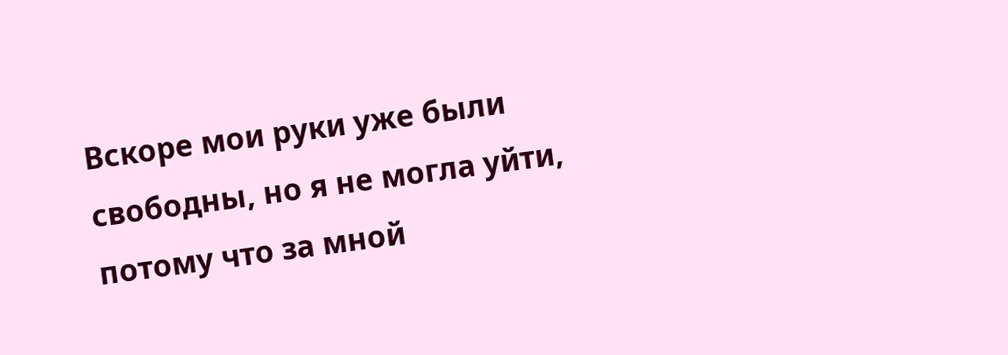Вскоре мои руки уже были свободны, но я не могла уйти, потому что за мной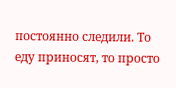постоянно следили. То еду приносят, то просто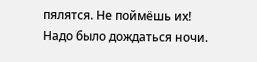пялятся. Не поймёшь их! Надо было дождаться ночи.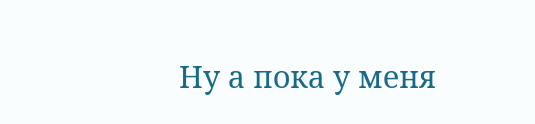Ну а пока у меня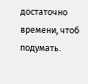достаточно времени, чтоб подумать.